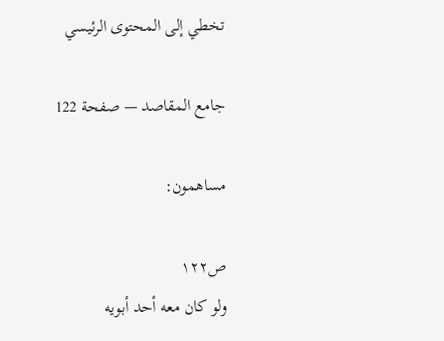تخطي إلى المحتوى الرئيسي

جامع المقاصد — صفحة 122

مساهمون:

ص١٢٢
ولو كان معه أحد أبويه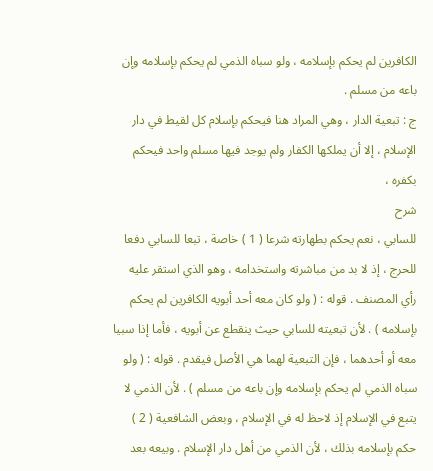الكافرين لم يحكم بإسلامه ، ولو سباه الذمي لم يحكم بإسلامه وإن باعه من مسلم .
ج : تبعية الدار ، وهي المراد هنا فيحكم بإسلام كل لقيط في دار الإسلام ، إلا أن يملكها الكفار ولم يوجد فيها مسلم واحد فيحكم بكفره ،
شرح
للسابي ، نعم يحكم بطهارته شرعا ( 1 ) خاصة ، تبعا للسابي دفعا للحرج ، إذ لا بد من مباشرته واستخدامه ، وهو الذي استقر عليه رأي المصنف . قوله : ( ولو كان معه أحد أبويه الكافرين لم يحكم بإسلامه ) . لأن تبعيته للسابي حيث ينقطع عن أبويه ، فأما إذا سبيا معه أو أحدهما ، فإن التبعية لهما هي الأصل فيقدم . قوله : ( ولو سباه الذمي لم يحكم بإسلامه وإن باعه من مسلم ) . لأن الذمي لا يتبع في الإسلام إذ لاحظ له في الإسلام ، وبعض الشافعية ( 2 ) حكم بإسلامه بذلك ، لأن الذمي من أهل دار الإسلام . وبيعه بعد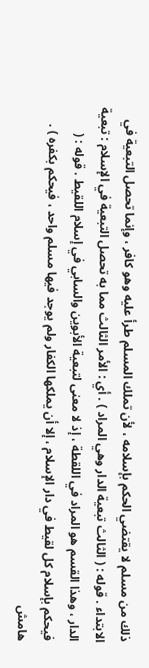ذلك من مسلم لا يقتضي الحكم بإسلامه ، لأن تملك المسلم طرأ عليه وهو كافر ، وإنما تحصل التبعية في الابتداء . قوله : ( الثالث تبعية الدار وهي المراد ) . أي : الأمر الثالث مما به تحصل التبعية في الإسلام : تبعية الدار ، وهذا القسم هو المراد في اللقطة ، إذ لا معنى لتبعية الأبوين والسابي في إسلام اللقيط . قوله : ( فيحكم بإسلام كل لقيط في دار الإسلام ، إلا أن يملكها الكفار ولم يوجد فيها مسلم واحد ، فيحكم بكفره ) .
هامش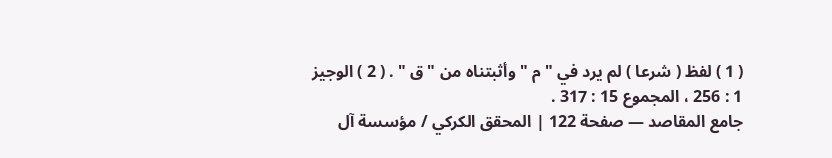( 1 ) لفظ ( شرعا ) لم يرد في " م " وأثبتناه من " ق " . ( 2 ) الوجيز 1 : 256 ، المجموع 15 : 317 .
جامع المقاصد — صفحة 122 | المحقق الكركي / مؤسسة آل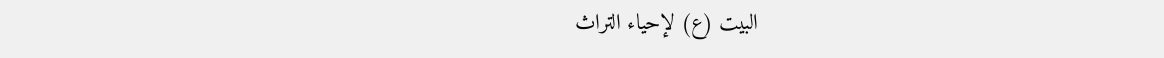البيت (ع) لإحياء التراث